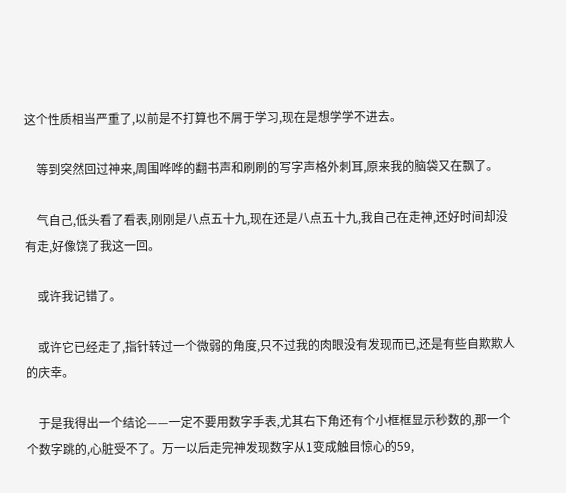这个性质相当严重了,以前是不打算也不屑于学习,现在是想学学不进去。

    等到突然回过神来,周围哗哗的翻书声和刷刷的写字声格外刺耳,原来我的脑袋又在飘了。

    气自己,低头看了看表,刚刚是八点五十九,现在还是八点五十九,我自己在走神,还好时间却没有走,好像饶了我这一回。

    或许我记错了。

    或许它已经走了,指针转过一个微弱的角度,只不过我的肉眼没有发现而已,还是有些自欺欺人的庆幸。

    于是我得出一个结论——一定不要用数字手表,尤其右下角还有个小框框显示秒数的,那一个个数字跳的,心脏受不了。万一以后走完神发现数字从1变成触目惊心的59,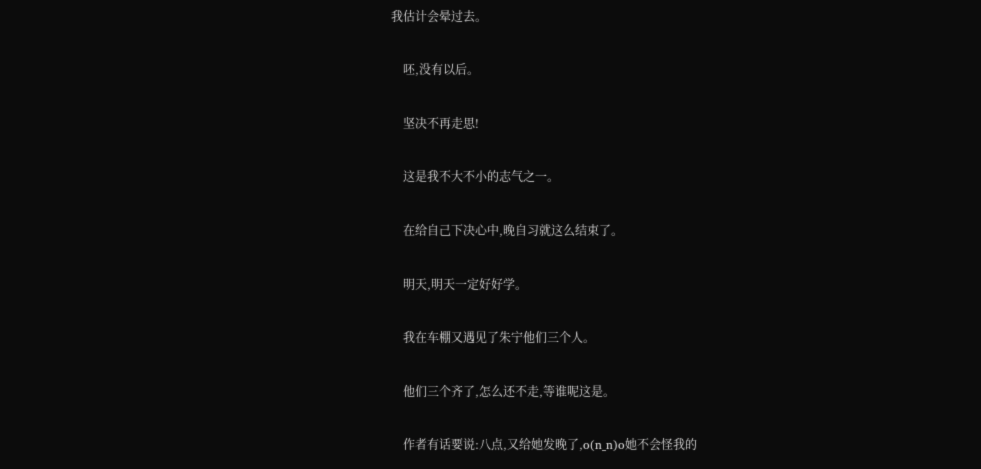我估计会晕过去。

    呸,没有以后。

    坚决不再走思!

    这是我不大不小的志气之一。

    在给自己下决心中,晚自习就这么结束了。

    明天,明天一定好好学。

    我在车棚又遇见了朱宁他们三个人。

    他们三个齐了,怎么还不走,等谁呢这是。

    作者有话要说:八点,又给她发晚了,o(n_n)o她不会怪我的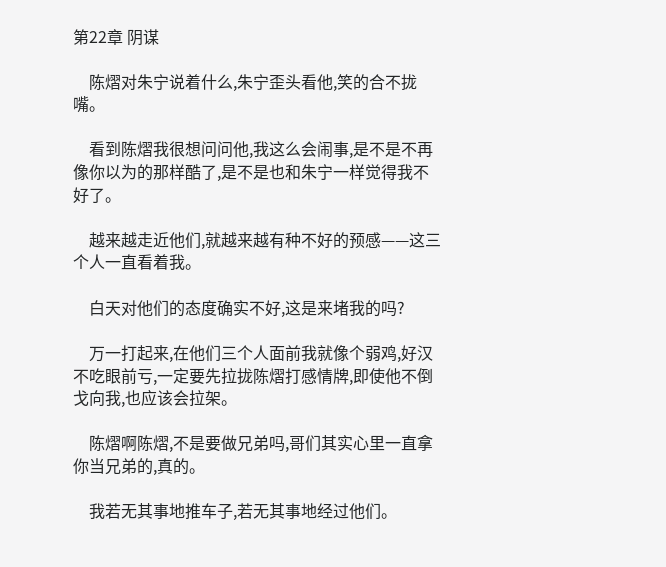第22章 阴谋

    陈熠对朱宁说着什么,朱宁歪头看他,笑的合不拢嘴。

    看到陈熠我很想问问他,我这么会闹事,是不是不再像你以为的那样酷了,是不是也和朱宁一样觉得我不好了。

    越来越走近他们,就越来越有种不好的预感——这三个人一直看着我。

    白天对他们的态度确实不好,这是来堵我的吗?

    万一打起来,在他们三个人面前我就像个弱鸡,好汉不吃眼前亏,一定要先拉拢陈熠打感情牌,即使他不倒戈向我,也应该会拉架。

    陈熠啊陈熠,不是要做兄弟吗,哥们其实心里一直拿你当兄弟的,真的。

    我若无其事地推车子,若无其事地经过他们。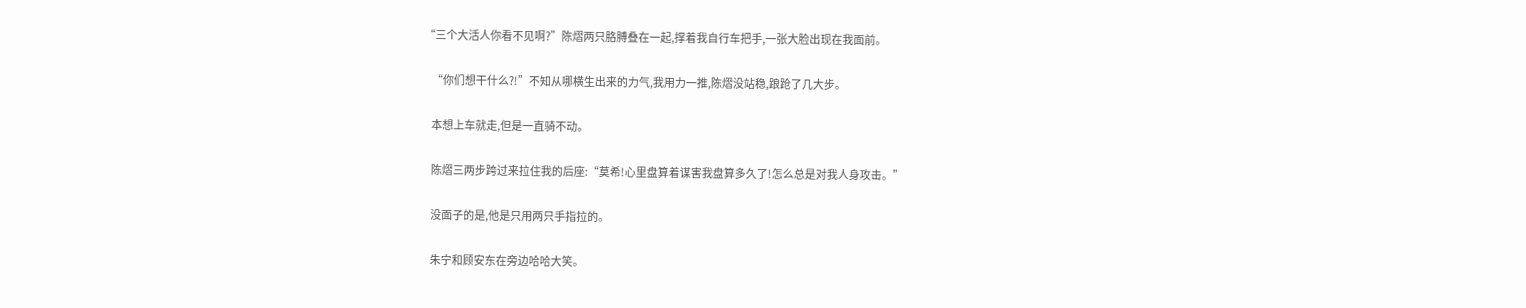“三个大活人你看不见啊?”陈熠两只胳膊叠在一起,撑着我自行车把手,一张大脸出现在我面前。

    “你们想干什么?!”不知从哪横生出来的力气,我用力一推,陈熠没站稳,踉跄了几大步。

    本想上车就走,但是一直骑不动。

    陈熠三两步跨过来拉住我的后座:“莫希!心里盘算着谋害我盘算多久了!怎么总是对我人身攻击。”

    没面子的是,他是只用两只手指拉的。

    朱宁和顾安东在旁边哈哈大笑。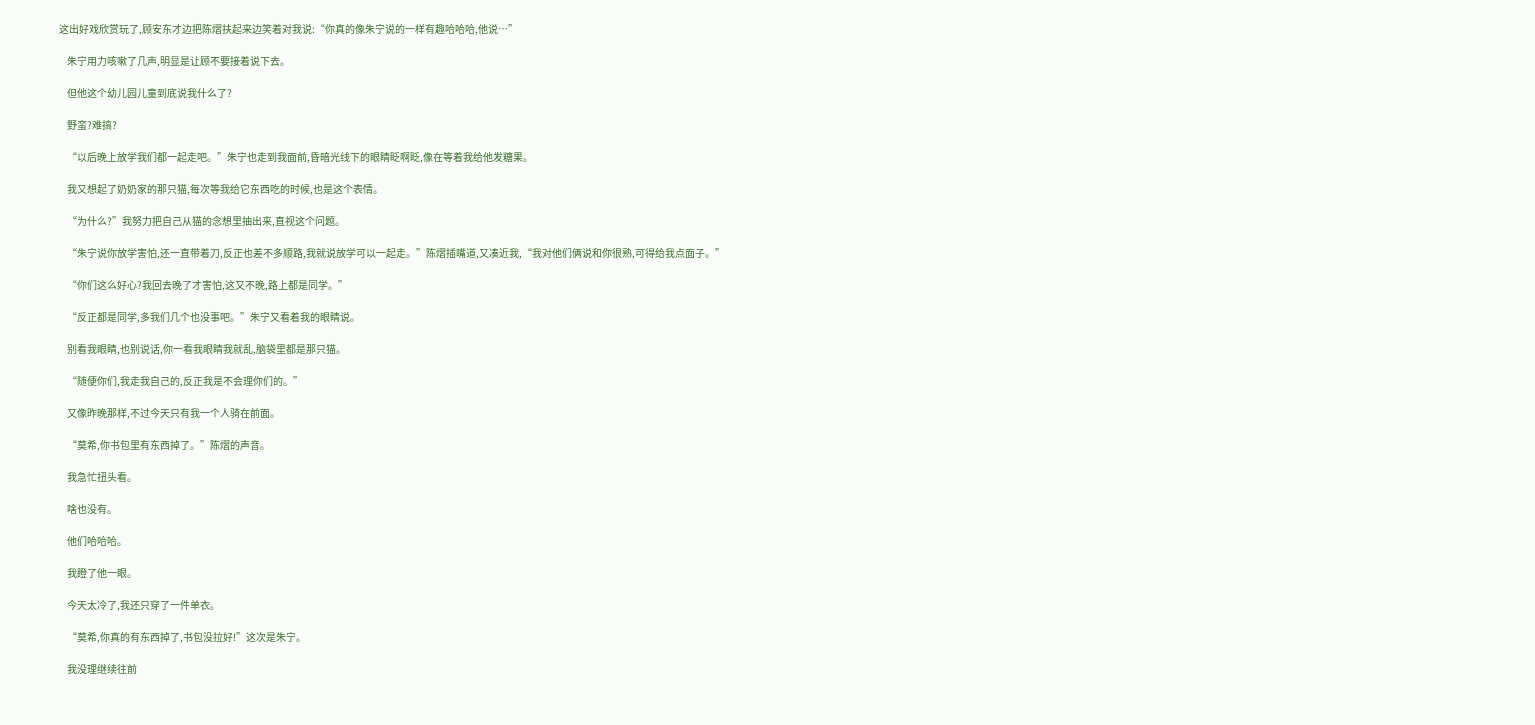这出好戏欣赏玩了,顾安东才边把陈熠扶起来边笑着对我说:“你真的像朱宁说的一样有趣哈哈哈,他说…”

    朱宁用力咳嗽了几声,明显是让顾不要接着说下去。

    但他这个幼儿园儿童到底说我什么了?

    野蛮?难搞?

    “以后晚上放学我们都一起走吧。”朱宁也走到我面前,昏暗光线下的眼睛眨啊眨,像在等着我给他发糖果。

    我又想起了奶奶家的那只猫,每次等我给它东西吃的时候,也是这个表情。

    “为什么?”我努力把自己从猫的念想里抽出来,直视这个问题。

    “朱宁说你放学害怕,还一直带着刀,反正也差不多顺路,我就说放学可以一起走。”陈熠插嘴道,又凑近我,“我对他们俩说和你很熟,可得给我点面子。”

    “你们这么好心?我回去晚了才害怕,这又不晚,路上都是同学。”

    “反正都是同学,多我们几个也没事吧。”朱宁又看着我的眼睛说。

    别看我眼睛,也别说话,你一看我眼睛我就乱,脑袋里都是那只猫。

    “随便你们,我走我自己的,反正我是不会理你们的。”

    又像昨晚那样,不过今天只有我一个人骑在前面。

    “莫希,你书包里有东西掉了。”陈熠的声音。

    我急忙扭头看。

    啥也没有。

    他们哈哈哈。

    我瞪了他一眼。

    今天太冷了,我还只穿了一件单衣。

    “莫希,你真的有东西掉了,书包没拉好!”这次是朱宁。

    我没理继续往前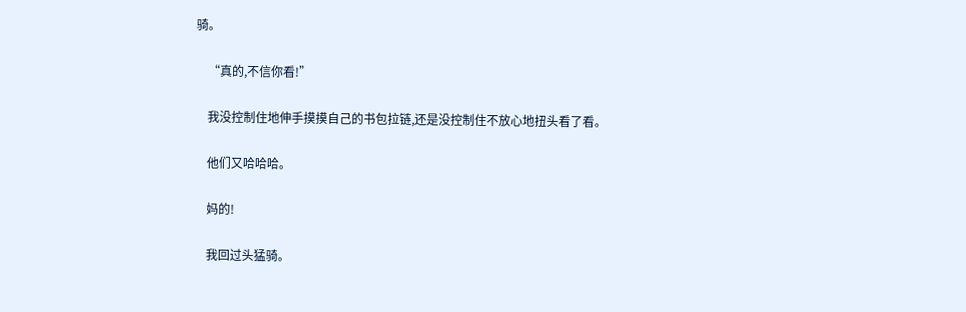骑。

    “真的,不信你看!”

    我没控制住地伸手摸摸自己的书包拉链,还是没控制住不放心地扭头看了看。

    他们又哈哈哈。

    妈的!

    我回过头猛骑。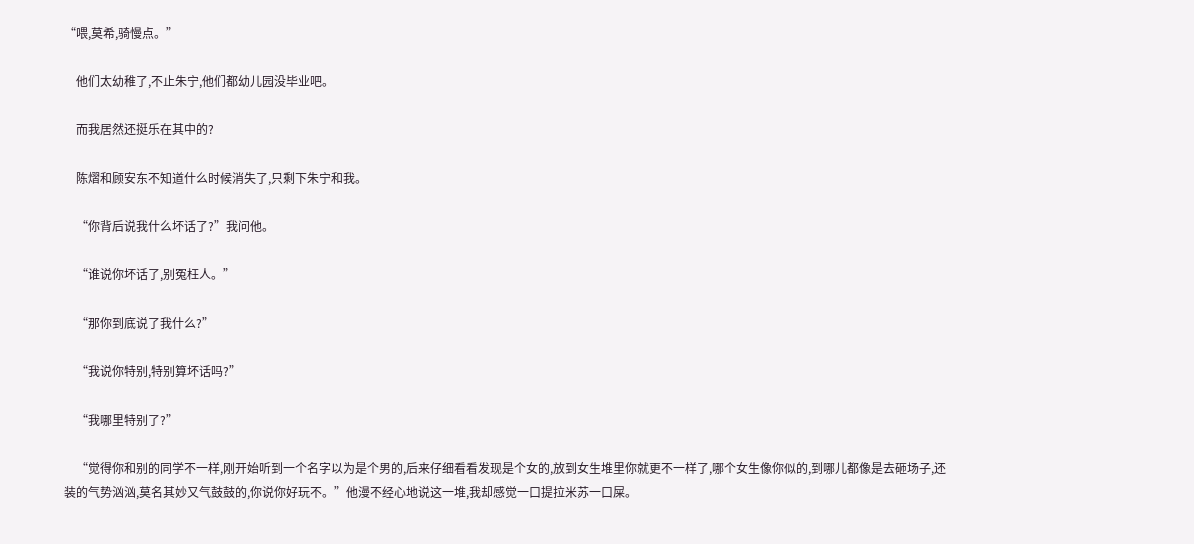“喂,莫希,骑慢点。”

    他们太幼稚了,不止朱宁,他们都幼儿园没毕业吧。

    而我居然还挺乐在其中的?

    陈熠和顾安东不知道什么时候消失了,只剩下朱宁和我。

    “你背后说我什么坏话了?”我问他。

    “谁说你坏话了,别冤枉人。”

    “那你到底说了我什么?”

    “我说你特别,特别算坏话吗?”

    “我哪里特别了?”

    “觉得你和别的同学不一样,刚开始听到一个名字以为是个男的,后来仔细看看发现是个女的,放到女生堆里你就更不一样了,哪个女生像你似的,到哪儿都像是去砸场子,还装的气势汹汹,莫名其妙又气鼓鼓的,你说你好玩不。”他漫不经心地说这一堆,我却感觉一口提拉米苏一口屎。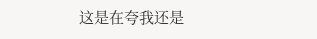这是在夸我还是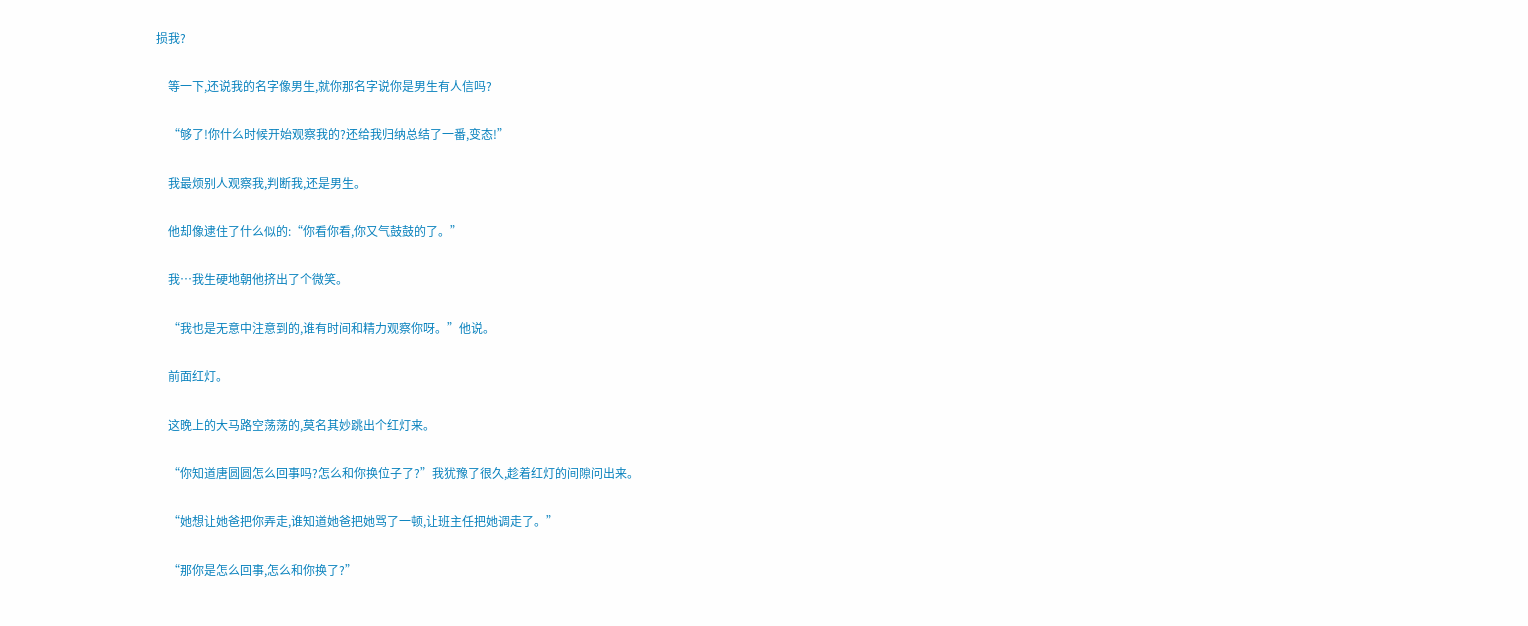损我?

    等一下,还说我的名字像男生,就你那名字说你是男生有人信吗?

    “够了!你什么时候开始观察我的?还给我归纳总结了一番,变态!”

    我最烦别人观察我,判断我,还是男生。

    他却像逮住了什么似的:“你看你看,你又气鼓鼓的了。”

    我…我生硬地朝他挤出了个微笑。

    “我也是无意中注意到的,谁有时间和精力观察你呀。”他说。

    前面红灯。

    这晚上的大马路空荡荡的,莫名其妙跳出个红灯来。

    “你知道唐圆圆怎么回事吗?怎么和你换位子了?”我犹豫了很久,趁着红灯的间隙问出来。

    “她想让她爸把你弄走,谁知道她爸把她骂了一顿,让班主任把她调走了。”

    “那你是怎么回事,怎么和你换了?”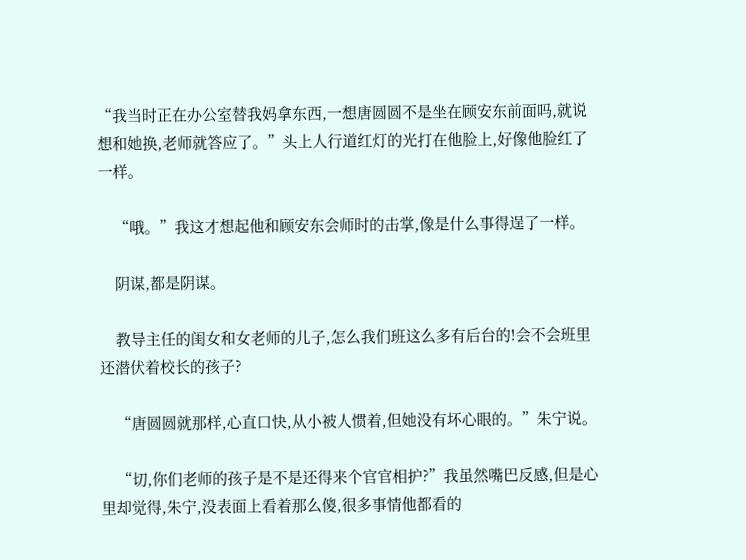“我当时正在办公室替我妈拿东西,一想唐圆圆不是坐在顾安东前面吗,就说想和她换,老师就答应了。”头上人行道红灯的光打在他脸上,好像他脸红了一样。

    “哦。”我这才想起他和顾安东会师时的击掌,像是什么事得逞了一样。

    阴谋,都是阴谋。

    教导主任的闺女和女老师的儿子,怎么我们班这么多有后台的!会不会班里还潜伏着校长的孩子?

    “唐圆圆就那样,心直口快,从小被人惯着,但她没有坏心眼的。”朱宁说。

    “切,你们老师的孩子是不是还得来个官官相护?”我虽然嘴巴反感,但是心里却觉得,朱宁,没表面上看着那么傻,很多事情他都看的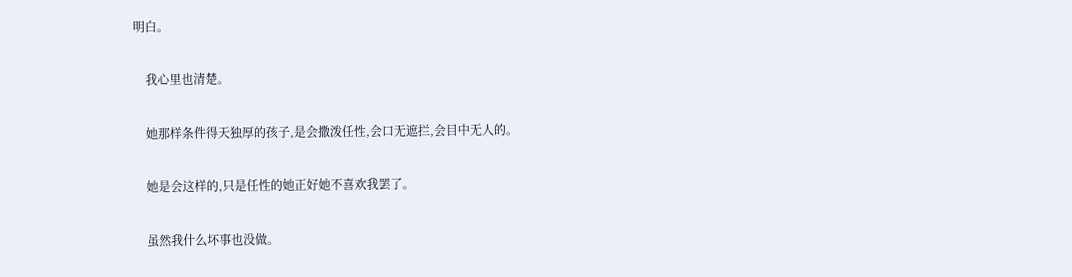明白。

    我心里也清楚。

    她那样条件得天独厚的孩子,是会撒泼任性,会口无遮拦,会目中无人的。

    她是会这样的,只是任性的她正好她不喜欢我罢了。

    虽然我什么坏事也没做。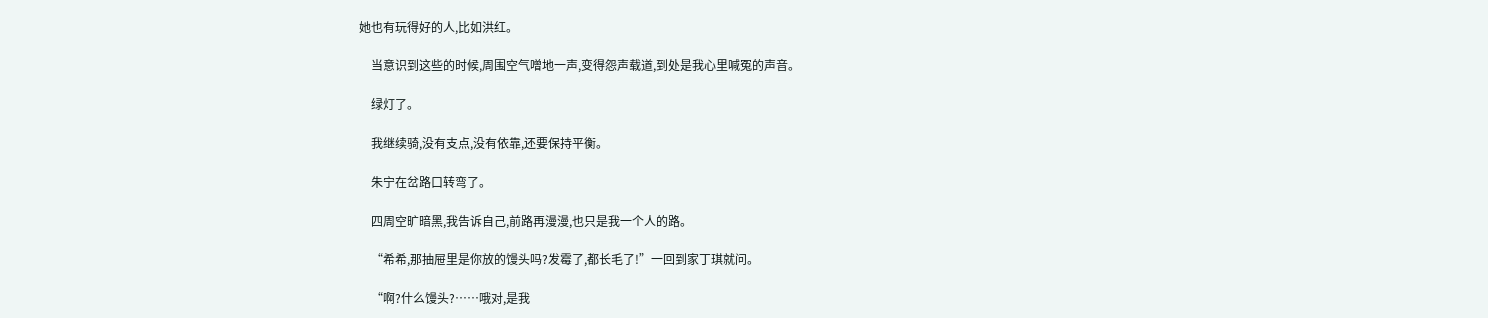她也有玩得好的人,比如洪红。

    当意识到这些的时候,周围空气噌地一声,变得怨声载道,到处是我心里喊冤的声音。

    绿灯了。

    我继续骑,没有支点,没有依靠,还要保持平衡。

    朱宁在岔路口转弯了。

    四周空旷暗黑,我告诉自己,前路再漫漫,也只是我一个人的路。

    “希希,那抽屉里是你放的馒头吗?发霉了,都长毛了!”一回到家丁琪就问。

    “啊?什么馒头?……哦对,是我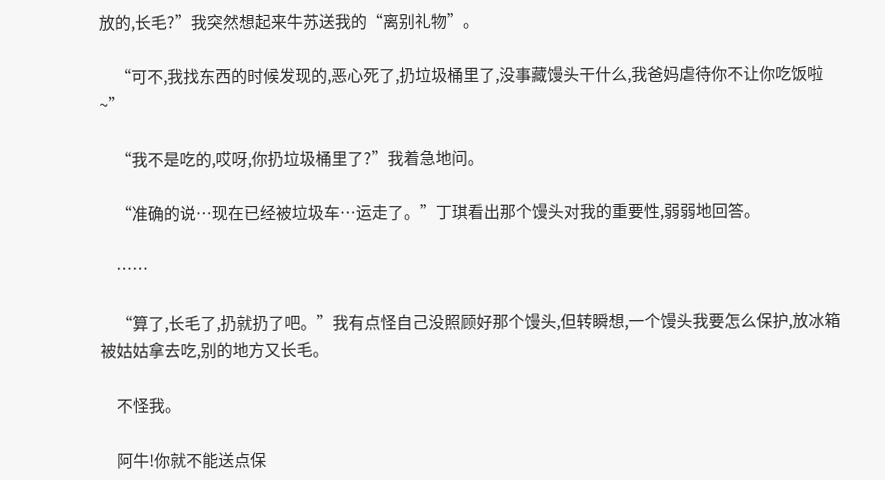放的,长毛?”我突然想起来牛苏送我的“离别礼物”。

    “可不,我找东西的时候发现的,恶心死了,扔垃圾桶里了,没事藏馒头干什么,我爸妈虐待你不让你吃饭啦~”

    “我不是吃的,哎呀,你扔垃圾桶里了?”我着急地问。

    “准确的说…现在已经被垃圾车…运走了。”丁琪看出那个馒头对我的重要性,弱弱地回答。

    ……

    “算了,长毛了,扔就扔了吧。”我有点怪自己没照顾好那个馒头,但转瞬想,一个馒头我要怎么保护,放冰箱被姑姑拿去吃,别的地方又长毛。

    不怪我。

    阿牛!你就不能送点保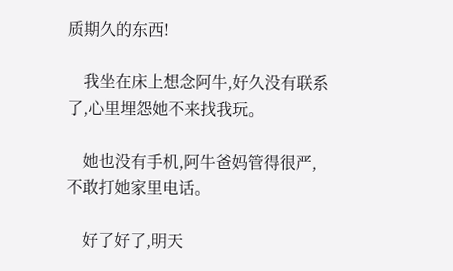质期久的东西!

    我坐在床上想念阿牛,好久没有联系了,心里埋怨她不来找我玩。

    她也没有手机,阿牛爸妈管得很严,不敢打她家里电话。

    好了好了,明天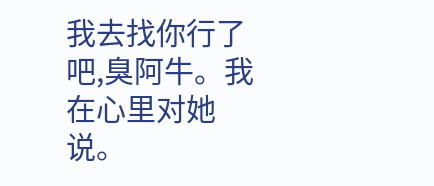我去找你行了吧,臭阿牛。我在心里对她说。